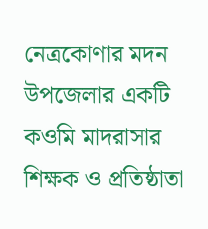নেত্রকোণার মদন উপজেলার একটি কওমি মাদরাসার শিক্ষক ও প্রতিষ্ঠাতা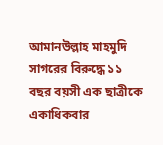আমানউল্লাহ মাহমুদি সাগরের বিরুদ্ধে ১১ বছর বয়সী এক ছাত্রীকে একাধিকবার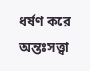ধর্ষণ করে অন্তঃসত্ত্বা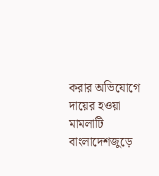করার অভিযোগে দায়ের হওয়া মামলাটি বাংলাদেশজুড়ে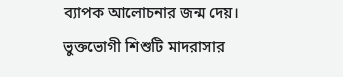ব্যাপক আলোচনার জন্ম দেয়। ভুক্তভোগী শিশুটি মাদরাসার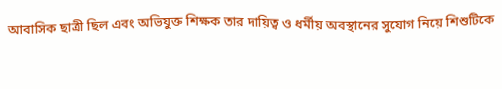আবাসিক ছাত্রী ছিল এবং অভিযুক্ত শিক্ষক তার দায়িত্ব ও ধর্মীয় অবস্থানের সুযোগ নিয়ে শিশুটিকে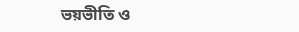ভয়ভীতি ও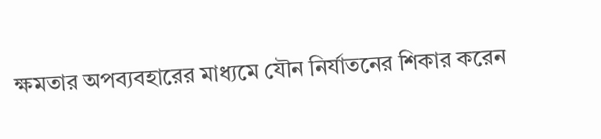ক্ষমতার অপব্যবহারের মাধ্যমে যৌন নির্যাতনের শিকার করেন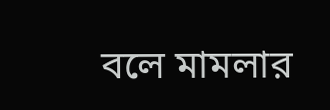বলে মামলার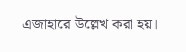এজাহারে উল্লেখ করা হয়।